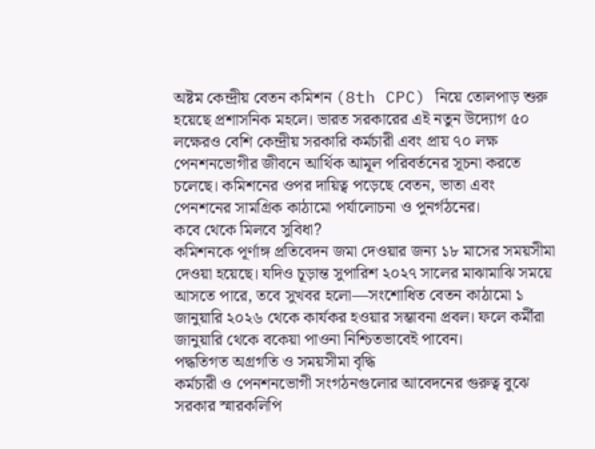অষ্টম কেন্দ্রীয় বেতন কমিশন (8th CPC) নিয়ে তোলপাড় শুরু হয়েছে প্রশাসনিক মহলে। ভারত সরকারের এই নতুন উদ্যোগ ৫০ লক্ষেরও বেশি কেন্দ্রীয় সরকারি কর্মচারী এবং প্রায় ৭০ লক্ষ পেনশনভোগীর জীবনে আর্থিক আমূল পরিবর্তনের সূচনা করতে চলেছে। কমিশনের ওপর দায়িত্ব পড়েছে বেতন, ভাতা এবং পেনশনের সামগ্রিক কাঠামো পর্যালোচনা ও পুনর্গঠনের।
কবে থেকে মিলবে সুবিধা?
কমিশনকে পূর্ণাঙ্গ প্রতিবেদন জমা দেওয়ার জন্য ১৮ মাসের সময়সীমা দেওয়া হয়েছে। যদিও চূড়ান্ত সুপারিশ ২০২৭ সালের মাঝামাঝি সময়ে আসতে পারে, তবে সুখবর হলো—সংশোধিত বেতন কাঠামো ১ জানুয়ারি ২০২৬ থেকে কার্যকর হওয়ার সম্ভাবনা প্রবল। ফলে কর্মীরা জানুয়ারি থেকে বকেয়া পাওনা নিশ্চিতভাবেই পাবেন।
পদ্ধতিগত অগ্রগতি ও সময়সীমা বৃদ্ধি
কর্মচারী ও পেনশনভোগী সংগঠনগুলোর আবেদনের গুরুত্ব বুঝে সরকার স্মারকলিপি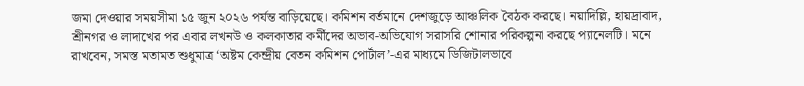জমা দেওয়ার সময়সীমা ১৫ জুন ২০২৬ পর্যন্ত বাড়িয়েছে। কমিশন বর্তমানে দেশজুড়ে আঞ্চলিক বৈঠক করছে। নয়াদিল্লি, হায়দ্রাবাদ, শ্রীনগর ও লাদাখের পর এবার লখনউ ও কলকাতার কর্মীদের অভাব-অভিযোগ সরাসরি শোনার পরিকল্পনা করছে প্যানেলটি। মনে রাখবেন, সমস্ত মতামত শুধুমাত্র ‘অষ্টম কেন্দ্রীয় বেতন কমিশন পোর্টাল’-এর মাধ্যমে ডিজিটালভাবে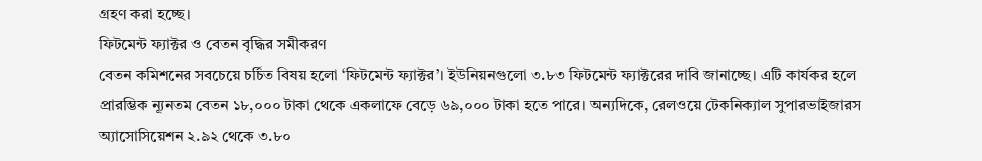গ্রহণ করা হচ্ছে।
ফিটমেন্ট ফ্যাক্টর ও বেতন বৃদ্ধির সমীকরণ
বেতন কমিশনের সবচেয়ে চর্চিত বিষয় হলো ‘ফিটমেন্ট ফ্যাক্টর’। ইউনিয়নগুলো ৩.৮৩ ফিটমেন্ট ফ্যাক্টরের দাবি জানাচ্ছে। এটি কার্যকর হলে প্রারম্ভিক ন্যূনতম বেতন ১৮,০০০ টাকা থেকে একলাফে বেড়ে ৬৯,০০০ টাকা হতে পারে। অন্যদিকে, রেলওয়ে টেকনিক্যাল সুপারভাইজারস অ্যাসোসিয়েশন ২.৯২ থেকে ৩.৮০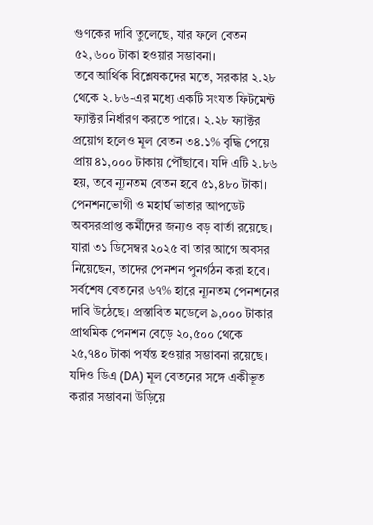গুণকের দাবি তুলেছে, যার ফলে বেতন ৫২,৬০০ টাকা হওয়ার সম্ভাবনা।
তবে আর্থিক বিশ্লেষকদের মতে, সরকার ২.২৮ থেকে ২.৮৬-এর মধ্যে একটি সংযত ফিটমেন্ট ফ্যাক্টর নির্ধারণ করতে পারে। ২.২৮ ফ্যাক্টর প্রয়োগ হলেও মূল বেতন ৩৪.১% বৃদ্ধি পেয়ে প্রায় ৪১,০০০ টাকায় পৌঁছাবে। যদি এটি ২.৮৬ হয়, তবে ন্যূনতম বেতন হবে ৫১,৪৮০ টাকা।
পেনশনভোগী ও মহার্ঘ ভাতার আপডেট
অবসরপ্রাপ্ত কর্মীদের জন্যও বড় বার্তা রয়েছে। যারা ৩১ ডিসেম্বর ২০২৫ বা তার আগে অবসর নিয়েছেন, তাদের পেনশন পুনর্গঠন করা হবে। সর্বশেষ বেতনের ৬৭% হারে ন্যূনতম পেনশনের দাবি উঠেছে। প্রস্তাবিত মডেলে ৯,০০০ টাকার প্রাথমিক পেনশন বেড়ে ২০,৫০০ থেকে ২৫,৭৪০ টাকা পর্যন্ত হওয়ার সম্ভাবনা রয়েছে। যদিও ডিএ (DA) মূল বেতনের সঙ্গে একীভূত করার সম্ভাবনা উড়িয়ে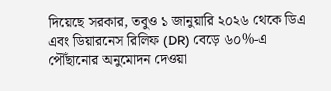দিয়েছে সরকার, তবুও ১ জানুয়ারি ২০২৬ থেকে ডিএ এবং ডিয়ারনেস রিলিফ (DR) বেড়ে ৬০%-এ পৌঁছানোর অনুমোদন দেওয়া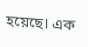হয়েছে। এক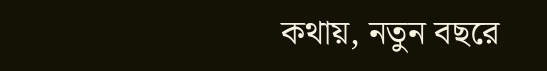কথায়, নতুন বছরে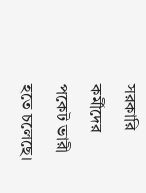সরকারি কর্মীদের পকেট ভারী হতে চলেছে।